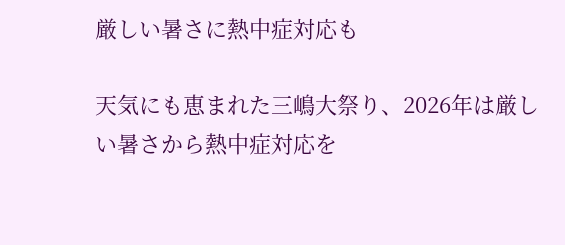厳しい暑さに熱中症対応も

天気にも恵まれた三嶋大祭り、2026年は厳しい暑さから熱中症対応を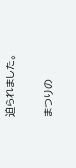迫られました。

まつりの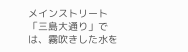メインストリート「三島大通り」では、霧吹きした水を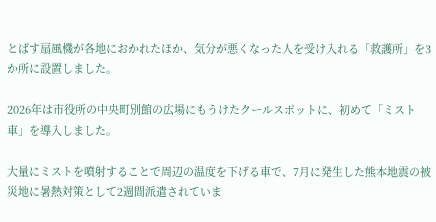とばす扇風機が各地におかれたほか、気分が悪くなった人を受け入れる「救護所」を3か所に設置しました。

2026年は市役所の中央町別館の広場にもうけたクールスポットに、初めて「ミスト車」を導入しました。

大量にミストを噴射することで周辺の温度を下げる車で、7月に発生した熊本地震の被災地に暑熱対策として2週間派遣されていま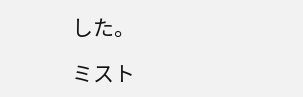した。

ミスト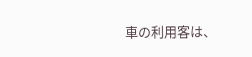車の利用客は、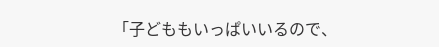「子どももいっぱいいるので、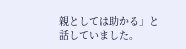親としては助かる」と話していました。